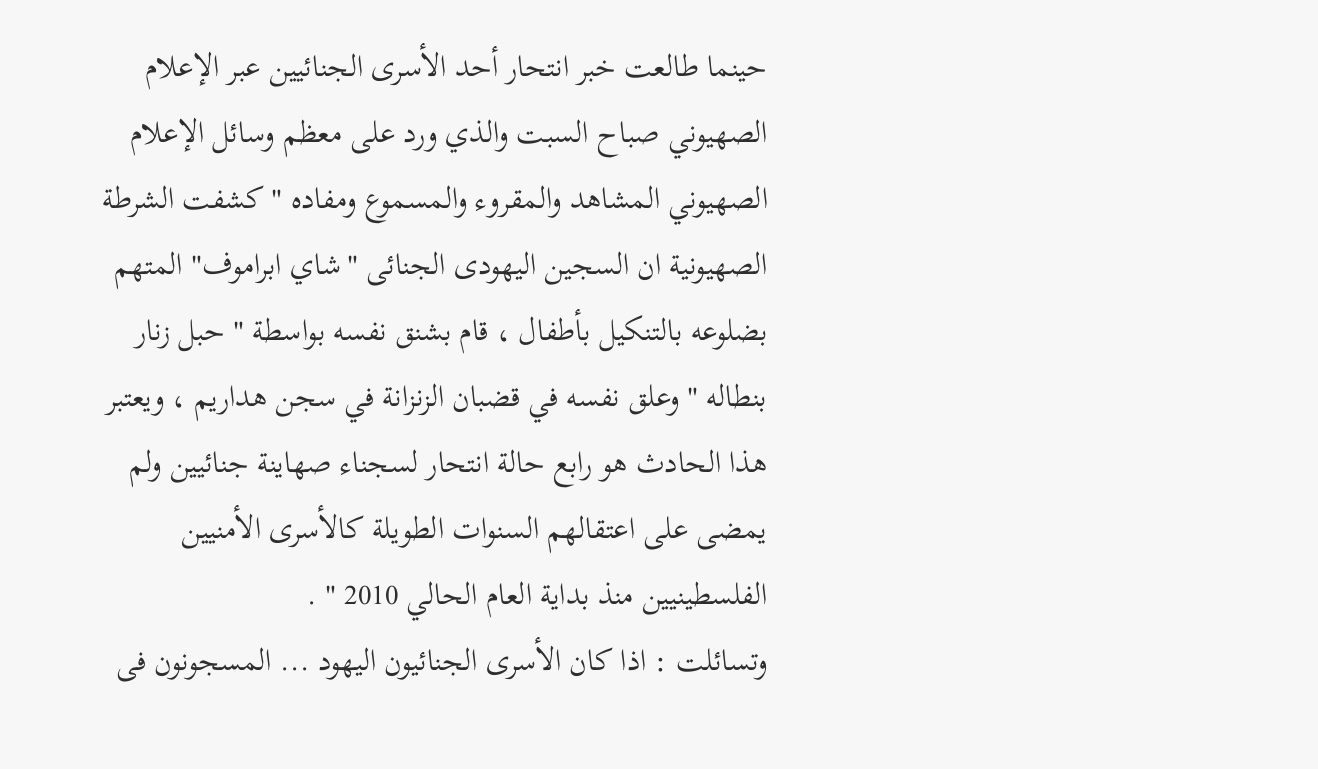حينما طالعت خبر انتحار أحد الأسرى الجنائيين عبر الإعلام الصهيوني صباح السبت والذي ورد على معظم وسائل الإعلام الصهيوني المشاهد والمقروء والمسموع ومفاده " كشفت الشرطة الصهيونية ان السجين اليهودى الجنائى "شاي ابراموف" المتهم بضلوعه بالتنكيل بأطفال ، قام بشنق نفسه بواسطة " حبل زنار بنطاله " وعلق نفسه في قضبان الزنزانة في سجن هداريم ، ويعتبر هذا الحادث هو رابع حالة انتحار لسجناء صهاينة جنائيين ولم يمضى على اعتقالهم السنوات الطويلة كالأسرى الأمنيين الفلسطينيين منذ بداية العام الحالي 2010 " .
وتسائلت : اذا كان الأسرى الجنائيون اليهود ... المسجونون فى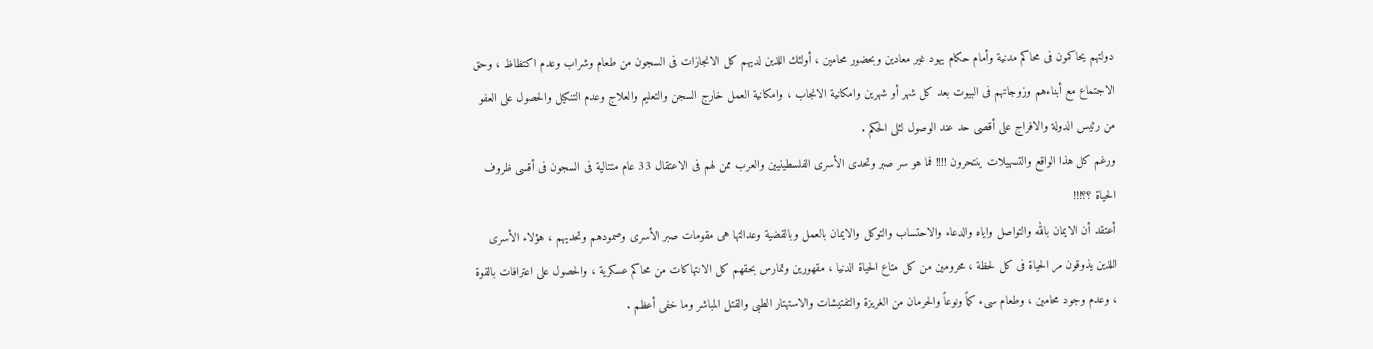دولتهم يحاكمون فى محاكم مدنية وأمام حكام يهود غير معادين وبحضور محامين ، أولئك اللذين لديهم كل الانجازات فى السجون من طعام وشراب وعدم اكتظاظ ، وحق الاجتماع مع أبناءهم وزوجاتهم فى البيوت بعد كل شهر أو شهرين وامكانية الانجاب ، وامكانية العمل خارج السجن والتعليم والعلاج وعدم التنكيل والحصول على العفو من رئيس الدولة والافراج على أقصى حد عند الوصول لثلى الحكم .
ورغم كل هذا الواقع والتسهيلات ينتحرون !!!! فما هو سر صبر وتحدى الأسرى الفلسطينيين والعرب ممن لهم فى الاعتقال 33 عام متتالية فى السجون فى أقسى ظروف الحياة ؟؟!!!
أعتقد أن الايمان بالله والتواصل واياه والدعاء والاحتساب والتوكل والايمان بالعمل وبالقضية وعدالتها هى مقومات صبر الأسرى وصمودهم وتحديهم ، هؤلاء الأسرى اللذين يذوقون مر الحياة فى كل لحظة ، محرومين من كل متاع الحياة الدنيا ، مقهورين وتمارس بحقهم كل الانتهاكات من محاكم عسكرية ، والحصول على اعترافات بالقوة ، وعدم وجود محامين ، وطعام سىء كماً ونوعاً والحرمان من الغريزة والتفتيشات والاستهتار الطبى والقتل المباشر وما خفى أعظم .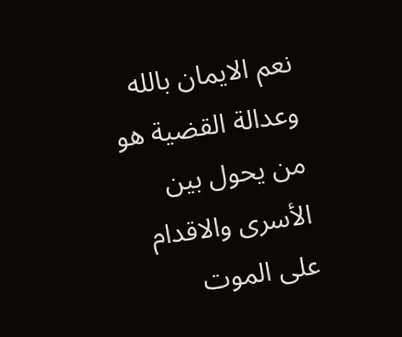نعم الايمان بالله وعدالة القضية هو من يحول بين الأسرى والاقدام على الموت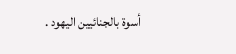أسوة بالجنائيين اليهود .